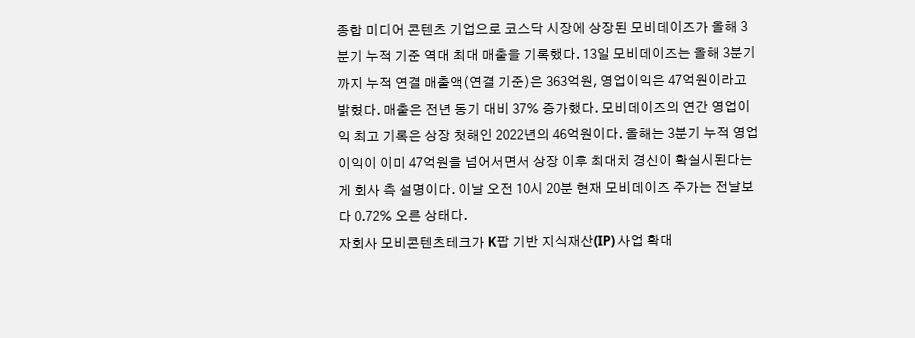종합 미디어 콘텐츠 기업으로 코스닥 시장에 상장된 모비데이즈가 올해 3분기 누적 기준 역대 최대 매출을 기록했다. 13일 모비데이즈는 올해 3분기까지 누적 연결 매출액(연결 기준)은 363억원, 영업이익은 47억원이라고 밝혔다. 매출은 전년 동기 대비 37% 증가했다. 모비데이즈의 연간 영업이익 최고 기록은 상장 첫해인 2022년의 46억원이다. 올해는 3분기 누적 영업이익이 이미 47억원을 넘어서면서 상장 이후 최대치 경신이 확실시된다는 게 회사 측 설명이다. 이날 오전 10시 20분 현재 모비데이즈 주가는 전날보다 0.72% 오른 상태다.
자회사 모비콘텐츠테크가 K팝 기반 지식재산(IP) 사업 확대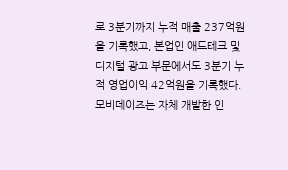로 3분기까지 누적 매출 237억원을 기록했고, 본업인 애드테크 및 디지털 광고 부문에서도 3분기 누적 영업이익 42억원을 기록했다. 모비데이즈는 자체 개발한 인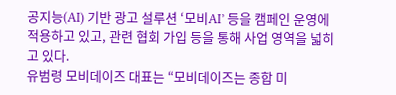공지능(AI) 기반 광고 설루션 ‘모비AI’ 등을 캠페인 운영에 적용하고 있고, 관련 협회 가입 등을 통해 사업 영역을 넓히고 있다.
유범령 모비데이즈 대표는 “모비데이즈는 종합 미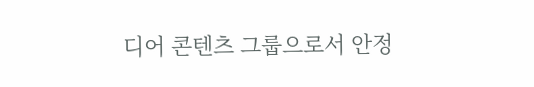디어 콘텐츠 그룹으로서 안정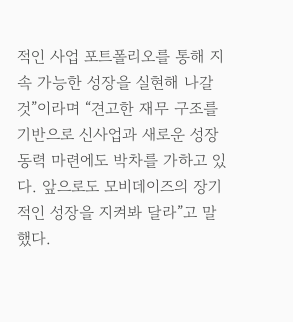적인 사업 포트폴리오를 통해 지속 가능한 성장을 실현해 나갈 것”이라며 “견고한 재무 구조를 기반으로 신사업과 새로운 성장 동력 마련에도 박차를 가하고 있다. 앞으로도 모비데이즈의 장기적인 성장을 지켜봐 달라”고 말했다.